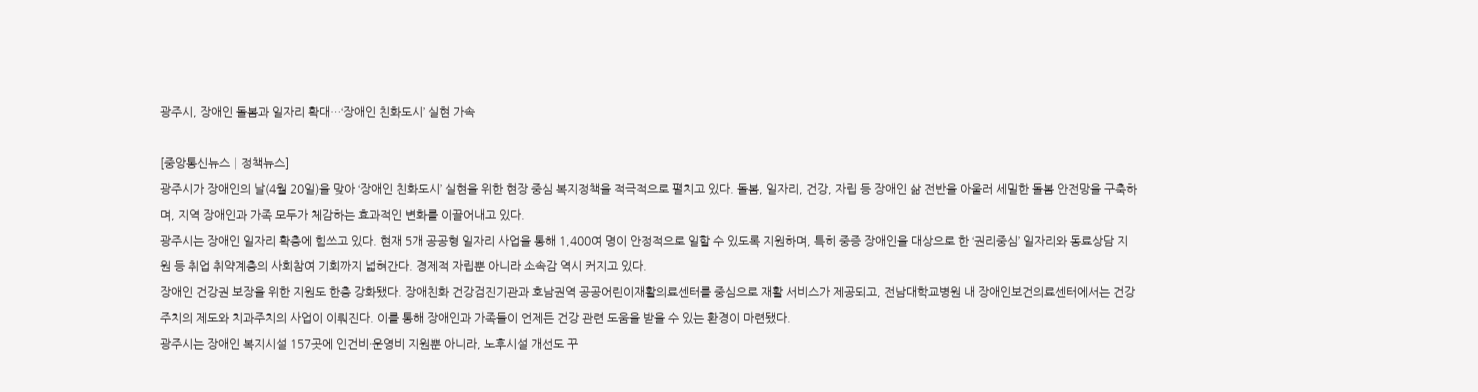광주시, 장애인 돌봄과 일자리 확대…‘장애인 친화도시’ 실현 가속

[중앙통신뉴스│정책뉴스]
광주시가 장애인의 날(4월 20일)을 맞아 ‘장애인 친화도시’ 실현을 위한 현장 중심 복지정책을 적극적으로 펼치고 있다. 돌봄, 일자리, 건강, 자립 등 장애인 삶 전반을 아울러 세밀한 돌봄 안전망을 구축하며, 지역 장애인과 가족 모두가 체감하는 효과적인 변화를 이끌어내고 있다.
광주시는 장애인 일자리 확충에 힘쓰고 있다. 현재 5개 공공형 일자리 사업을 통해 1,400여 명이 안정적으로 일할 수 있도록 지원하며, 특히 중증 장애인을 대상으로 한 ‘권리중심’ 일자리와 동료상담 지원 등 취업 취약계층의 사회참여 기회까지 넓혀간다. 경제적 자립뿐 아니라 소속감 역시 커지고 있다.
장애인 건강권 보장을 위한 지원도 한층 강화됐다. 장애친화 건강검진기관과 호남권역 공공어린이재활의료센터를 중심으로 재활 서비스가 제공되고, 전남대학교병원 내 장애인보건의료센터에서는 건강주치의 제도와 치과주치의 사업이 이뤄진다. 이를 통해 장애인과 가족들이 언제든 건강 관련 도움을 받을 수 있는 환경이 마련됐다.
광주시는 장애인 복지시설 157곳에 인건비·운영비 지원뿐 아니라, 노후시설 개선도 꾸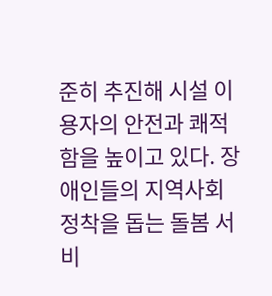준히 추진해 시설 이용자의 안전과 쾌적함을 높이고 있다. 장애인들의 지역사회 정착을 돕는 돌봄 서비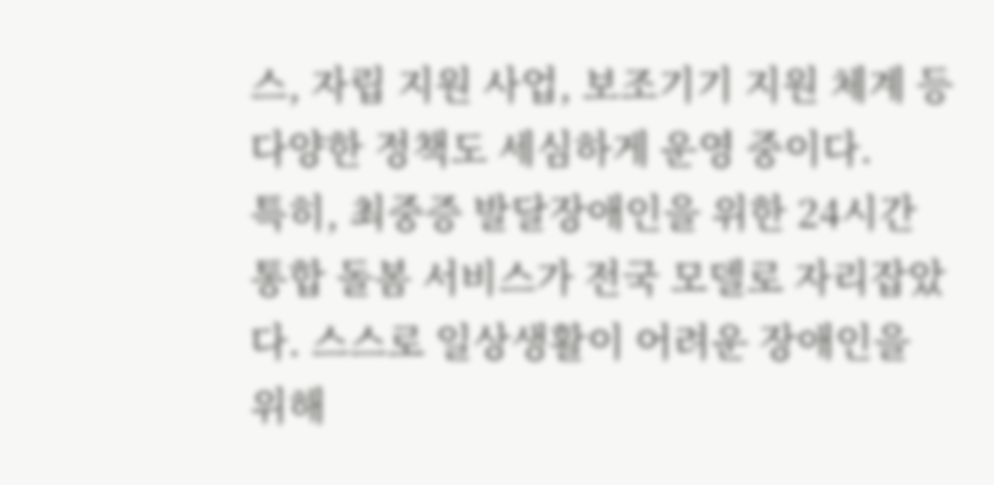스, 자립 지원 사업, 보조기기 지원 체계 등 다양한 정책도 세심하게 운영 중이다.
특히, 최중증 발달장애인을 위한 24시간 통합 돌봄 서비스가 전국 모델로 자리잡았다. 스스로 일상생활이 어려운 장애인을 위해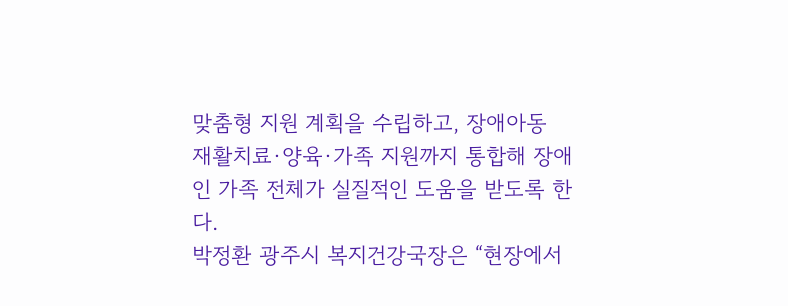맞춤형 지원 계획을 수립하고, 장애아동 재활치료·양육·가족 지원까지 통합해 장애인 가족 전체가 실질적인 도움을 받도록 한다.
박정환 광주시 복지건강국장은 “현장에서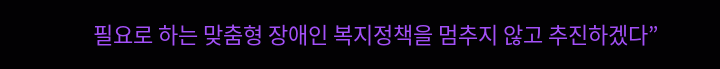필요로 하는 맞춤형 장애인 복지정책을 멈추지 않고 추진하겠다”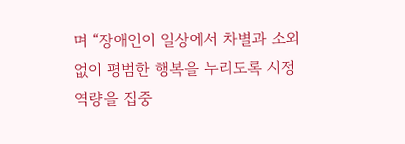며 “장애인이 일상에서 차별과 소외 없이 평범한 행복을 누리도록 시정 역량을 집중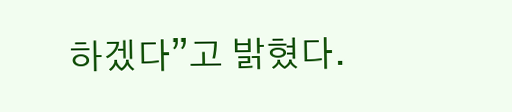하겠다”고 밝혔다.